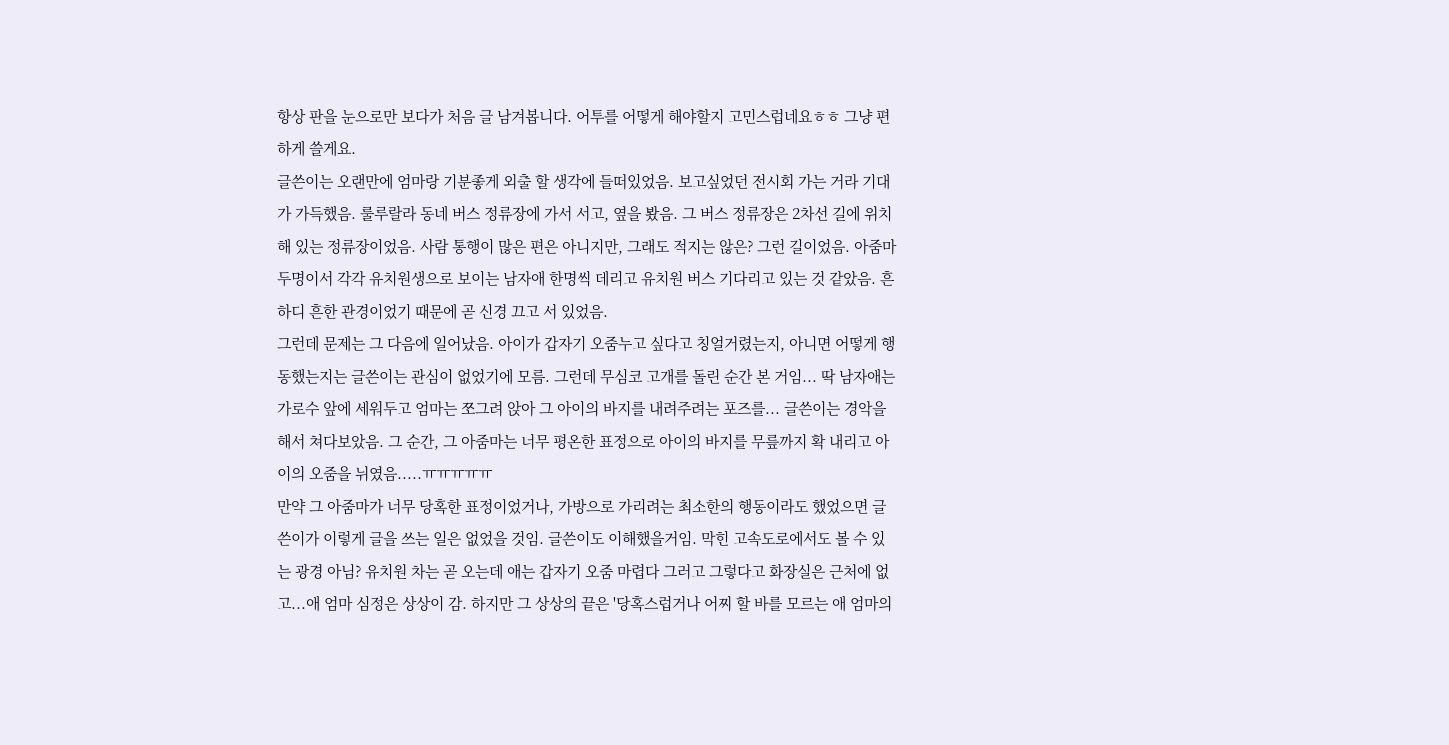항상 판을 눈으로만 보다가 처음 글 남겨봅니다. 어투를 어떻게 해야할지 고민스럽네요ㅎㅎ 그냥 편하게 쓸게요.
글쓴이는 오랜만에 엄마랑 기분좋게 외출 할 생각에 들떠있었음. 보고싶었던 전시회 가는 거라 기대가 가득했음. 룰루랄라 동네 버스 정류장에 가서 서고, 옆을 봤음. 그 버스 정류장은 2차선 길에 위치해 있는 정류장이었음. 사람 통행이 많은 편은 아니지만, 그래도 적지는 않은? 그런 길이었음. 아줌마 두명이서 각각 유치원생으로 보이는 남자애 한명씩 데리고 유치원 버스 기다리고 있는 것 같았음. 흔하디 흔한 관경이었기 때문에 곧 신경 끄고 서 있었음.
그런데 문제는 그 다음에 일어났음. 아이가 갑자기 오줌누고 싶다고 칭얼거렸는지, 아니면 어떻게 행동했는지는 글쓴이는 관심이 없었기에 모름. 그런데 무심코 고개를 돌린 순간 본 거임... 딱 남자애는 가로수 앞에 세워두고 엄마는 쪼그려 앉아 그 아이의 바지를 내려주려는 포즈를... 글쓴이는 경악을 해서 쳐다보았음. 그 순간, 그 아줌마는 너무 평온한 표정으로 아이의 바지를 무릎까지 확 내리고 아이의 오줌을 뉘였음.....ㅠㅠㅠㅠㅠ
만약 그 아줌마가 너무 당혹한 표정이었거나, 가방으로 가리려는 최소한의 행동이라도 했었으면 글쓴이가 이렇게 글을 쓰는 일은 없었을 것임. 글쓴이도 이해했을거임. 막힌 고속도로에서도 볼 수 있는 광경 아님? 유치원 차는 곧 오는데 애는 갑자기 오줌 마렵다 그러고 그렇다고 화장실은 근처에 없고...애 엄마 심정은 상상이 감. 하지만 그 상상의 끝은 '당혹스럽거나 어찌 할 바를 모르는 애 엄마의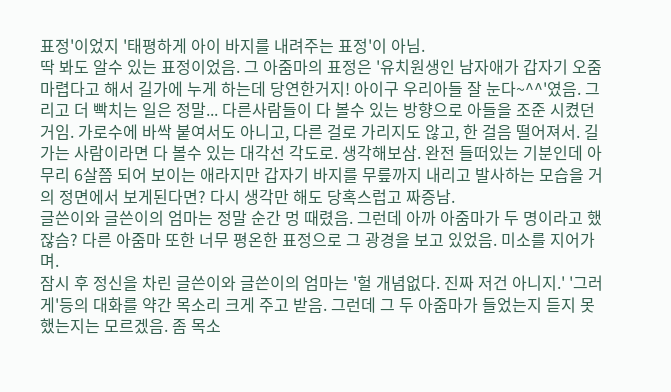표정'이었지 '태평하게 아이 바지를 내려주는 표정'이 아님.
딱 봐도 알수 있는 표정이었음. 그 아줌마의 표정은 '유치원생인 남자애가 갑자기 오줌 마렵다고 해서 길가에 누게 하는데 당연한거지! 아이구 우리아들 잘 눈다~^^'였음. 그리고 더 빡치는 일은 정말... 다른사람들이 다 볼수 있는 방향으로 아들을 조준 시켰던 거임. 가로수에 바싹 붙여서도 아니고, 다른 걸로 가리지도 않고, 한 걸음 떨어져서. 길가는 사람이라면 다 볼수 있는 대각선 각도로. 생각해보삼. 완전 들떠있는 기분인데 아무리 6살쯤 되어 보이는 애라지만 갑자기 바지를 무릎까지 내리고 발사하는 모습을 거의 정면에서 보게된다면? 다시 생각만 해도 당혹스럽고 짜증남.
글쓴이와 글쓴이의 엄마는 정말 순간 멍 때렸음. 그런데 아까 아줌마가 두 명이라고 했잖슴? 다른 아줌마 또한 너무 평온한 표정으로 그 광경을 보고 있었음. 미소를 지어가며.
잠시 후 정신을 차린 글쓴이와 글쓴이의 엄마는 '헐 개념없다. 진짜 저건 아니지.' '그러게'등의 대화를 약간 목소리 크게 주고 받음. 그런데 그 두 아줌마가 들었는지 듣지 못했는지는 모르겠음. 좀 목소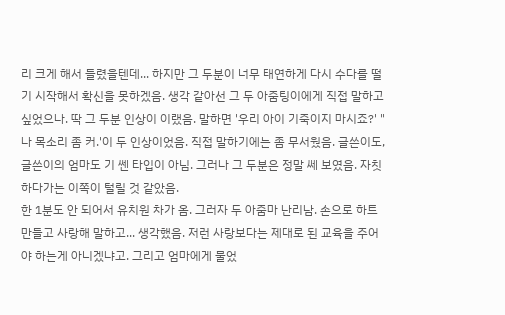리 크게 해서 들렸을텐데... 하지만 그 두분이 너무 태연하게 다시 수다를 떨기 시작해서 확신을 못하겠음. 생각 같아선 그 두 아줌팅이에게 직접 말하고 싶었으나. 딱 그 두분 인상이 이랬음. 말하면 '우리 아이 기죽이지 마시죠?' "나 목소리 좀 커.'이 두 인상이었음. 직접 말하기에는 좀 무서웠음. 글쓴이도, 글쓴이의 엄마도 기 쎈 타입이 아님. 그러나 그 두분은 정말 쎄 보였음. 자칫하다가는 이쪽이 털릴 것 같았음.
한 1분도 안 되어서 유치원 차가 옴. 그러자 두 아줌마 난리남. 손으로 하트 만들고 사랑해 말하고... 생각했음. 저런 사랑보다는 제대로 된 교육을 주어야 하는게 아니겠냐고. 그리고 엄마에게 물었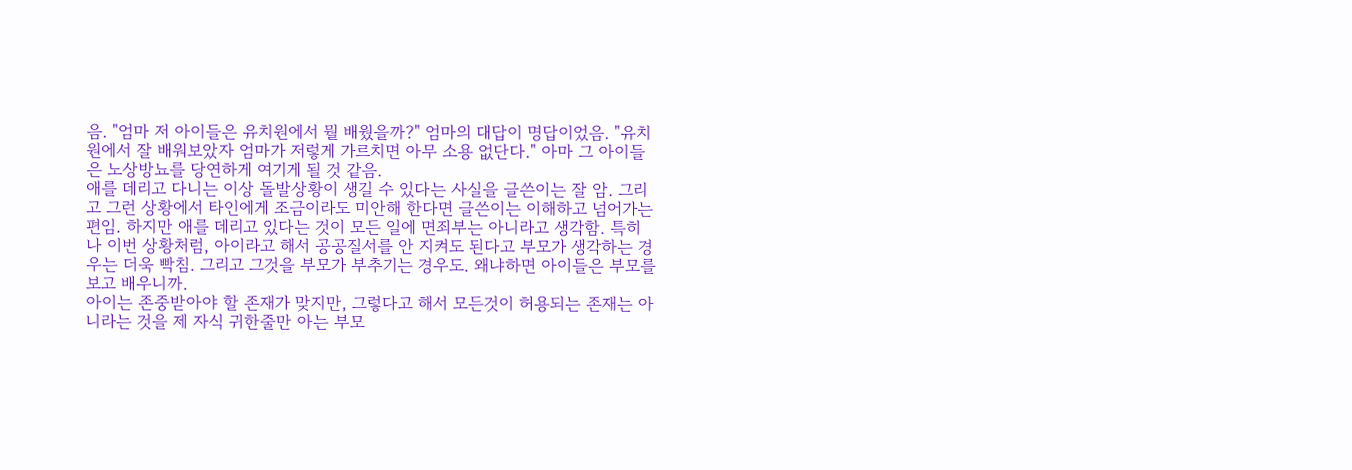음. "엄마 저 아이들은 유치원에서 뭘 배웠을까?" 엄마의 대답이 명답이었음. "유치원에서 잘 배워보았자 엄마가 저렇게 가르치면 아무 소용 없단다." 아마 그 아이들은 노상방뇨를 당연하게 여기게 될 것 같음.
애를 데리고 다니는 이상 돌발상황이 생길 수 있다는 사실을 글쓴이는 잘 암. 그리고 그런 상황에서 타인에게 조금이라도 미안해 한다면 글쓴이는 이해하고 넘어가는 편임. 하지만 애를 데리고 있다는 것이 모든 일에 면죄부는 아니라고 생각함. 특히나 이번 상황처럼, 아이라고 해서 공공질서를 안 지켜도 된다고 부모가 생각하는 경우는 더욱 빡침. 그리고 그것을 부모가 부추기는 경우도. 왜냐하면 아이들은 부모를 보고 배우니까.
아이는 존중받아야 할 존재가 맞지만, 그렇다고 해서 모든것이 허용되는 존재는 아니라는 것을 제 자식 귀한줄만 아는 부모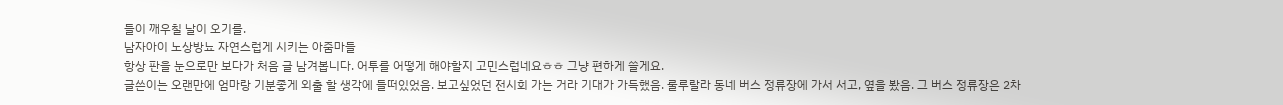들이 깨우칠 날이 오기를.
남자아이 노상방뇨 자연스럽게 시키는 아줌마들
항상 판을 눈으로만 보다가 처음 글 남겨봅니다. 어투를 어떻게 해야할지 고민스럽네요ㅎㅎ 그냥 편하게 쓸게요.
글쓴이는 오랜만에 엄마랑 기분좋게 외출 할 생각에 들떠있었음. 보고싶었던 전시회 가는 거라 기대가 가득했음. 룰루랄라 동네 버스 정류장에 가서 서고, 옆을 봤음. 그 버스 정류장은 2차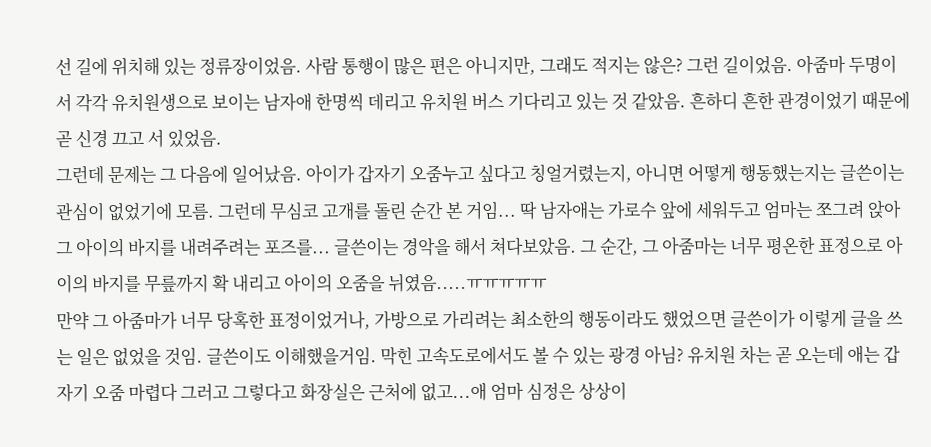선 길에 위치해 있는 정류장이었음. 사람 통행이 많은 편은 아니지만, 그래도 적지는 않은? 그런 길이었음. 아줌마 두명이서 각각 유치원생으로 보이는 남자애 한명씩 데리고 유치원 버스 기다리고 있는 것 같았음. 흔하디 흔한 관경이었기 때문에 곧 신경 끄고 서 있었음.
그런데 문제는 그 다음에 일어났음. 아이가 갑자기 오줌누고 싶다고 칭얼거렸는지, 아니면 어떻게 행동했는지는 글쓴이는 관심이 없었기에 모름. 그런데 무심코 고개를 돌린 순간 본 거임... 딱 남자애는 가로수 앞에 세워두고 엄마는 쪼그려 앉아 그 아이의 바지를 내려주려는 포즈를... 글쓴이는 경악을 해서 쳐다보았음. 그 순간, 그 아줌마는 너무 평온한 표정으로 아이의 바지를 무릎까지 확 내리고 아이의 오줌을 뉘였음.....ㅠㅠㅠㅠㅠ
만약 그 아줌마가 너무 당혹한 표정이었거나, 가방으로 가리려는 최소한의 행동이라도 했었으면 글쓴이가 이렇게 글을 쓰는 일은 없었을 것임. 글쓴이도 이해했을거임. 막힌 고속도로에서도 볼 수 있는 광경 아님? 유치원 차는 곧 오는데 애는 갑자기 오줌 마렵다 그러고 그렇다고 화장실은 근처에 없고...애 엄마 심정은 상상이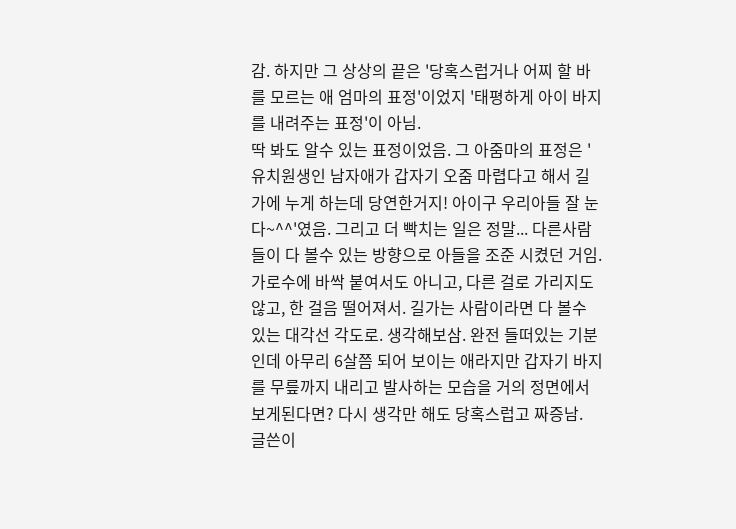감. 하지만 그 상상의 끝은 '당혹스럽거나 어찌 할 바를 모르는 애 엄마의 표정'이었지 '태평하게 아이 바지를 내려주는 표정'이 아님.
딱 봐도 알수 있는 표정이었음. 그 아줌마의 표정은 '유치원생인 남자애가 갑자기 오줌 마렵다고 해서 길가에 누게 하는데 당연한거지! 아이구 우리아들 잘 눈다~^^'였음. 그리고 더 빡치는 일은 정말... 다른사람들이 다 볼수 있는 방향으로 아들을 조준 시켰던 거임. 가로수에 바싹 붙여서도 아니고, 다른 걸로 가리지도 않고, 한 걸음 떨어져서. 길가는 사람이라면 다 볼수 있는 대각선 각도로. 생각해보삼. 완전 들떠있는 기분인데 아무리 6살쯤 되어 보이는 애라지만 갑자기 바지를 무릎까지 내리고 발사하는 모습을 거의 정면에서 보게된다면? 다시 생각만 해도 당혹스럽고 짜증남.
글쓴이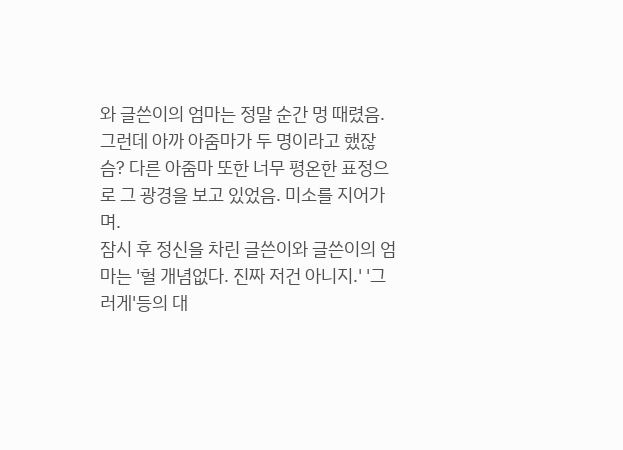와 글쓴이의 엄마는 정말 순간 멍 때렸음. 그런데 아까 아줌마가 두 명이라고 했잖슴? 다른 아줌마 또한 너무 평온한 표정으로 그 광경을 보고 있었음. 미소를 지어가며.
잠시 후 정신을 차린 글쓴이와 글쓴이의 엄마는 '헐 개념없다. 진짜 저건 아니지.' '그러게'등의 대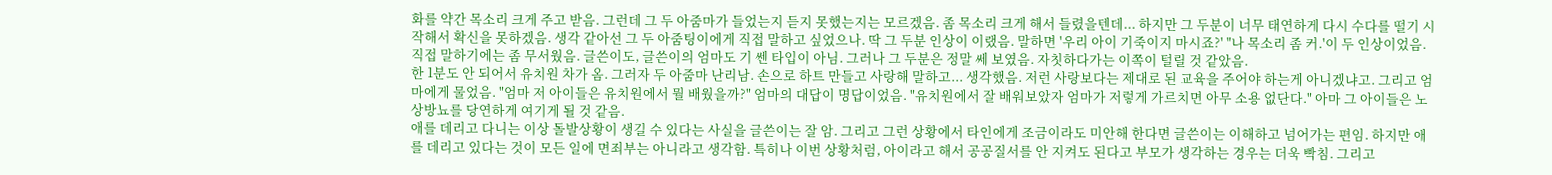화를 약간 목소리 크게 주고 받음. 그런데 그 두 아줌마가 들었는지 듣지 못했는지는 모르겠음. 좀 목소리 크게 해서 들렸을텐데... 하지만 그 두분이 너무 태연하게 다시 수다를 떨기 시작해서 확신을 못하겠음. 생각 같아선 그 두 아줌팅이에게 직접 말하고 싶었으나. 딱 그 두분 인상이 이랬음. 말하면 '우리 아이 기죽이지 마시죠?' "나 목소리 좀 커.'이 두 인상이었음. 직접 말하기에는 좀 무서웠음. 글쓴이도, 글쓴이의 엄마도 기 쎈 타입이 아님. 그러나 그 두분은 정말 쎄 보였음. 자칫하다가는 이쪽이 털릴 것 같았음.
한 1분도 안 되어서 유치원 차가 옴. 그러자 두 아줌마 난리남. 손으로 하트 만들고 사랑해 말하고... 생각했음. 저런 사랑보다는 제대로 된 교육을 주어야 하는게 아니겠냐고. 그리고 엄마에게 물었음. "엄마 저 아이들은 유치원에서 뭘 배웠을까?" 엄마의 대답이 명답이었음. "유치원에서 잘 배워보았자 엄마가 저렇게 가르치면 아무 소용 없단다." 아마 그 아이들은 노상방뇨를 당연하게 여기게 될 것 같음.
애를 데리고 다니는 이상 돌발상황이 생길 수 있다는 사실을 글쓴이는 잘 암. 그리고 그런 상황에서 타인에게 조금이라도 미안해 한다면 글쓴이는 이해하고 넘어가는 편임. 하지만 애를 데리고 있다는 것이 모든 일에 면죄부는 아니라고 생각함. 특히나 이번 상황처럼, 아이라고 해서 공공질서를 안 지켜도 된다고 부모가 생각하는 경우는 더욱 빡침. 그리고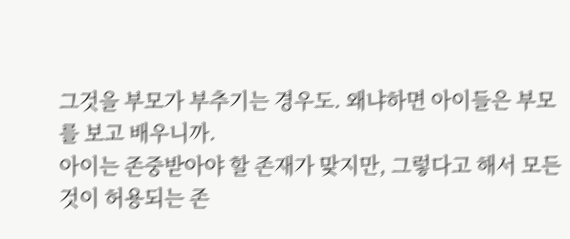그것을 부모가 부추기는 경우도. 왜냐하면 아이들은 부모를 보고 배우니까.
아이는 존중받아야 할 존재가 맞지만, 그렇다고 해서 모든것이 허용되는 존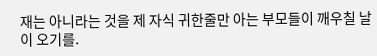재는 아니라는 것을 제 자식 귀한줄만 아는 부모들이 깨우칠 날이 오기를.